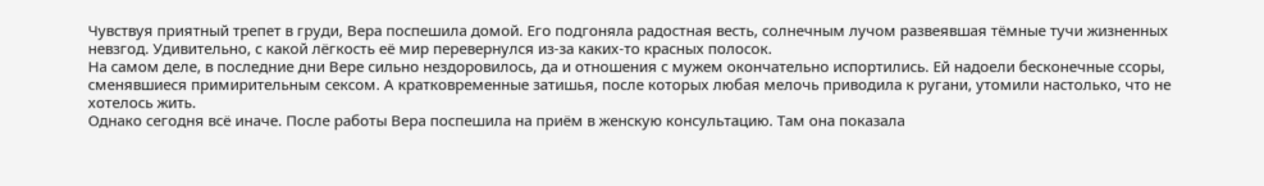Чувствуя приятный трепет в груди, Вера поспешила домой. Его подгоняла радостная весть, солнечным лучом развеявшая тёмные тучи жизненных невзгод. Удивительно, с какой лёгкость её мир перевернулся из-за каких-то красных полосок.
На самом деле, в последние дни Вере сильно нездоровилось, да и отношения с мужем окончательно испортились. Ей надоели бесконечные ссоры, сменявшиеся примирительным сексом. А кратковременные затишья, после которых любая мелочь приводила к ругани, утомили настолько, что не хотелось жить.
Однако сегодня всё иначе. После работы Вера поспешила на приём в женскую консультацию. Там она показала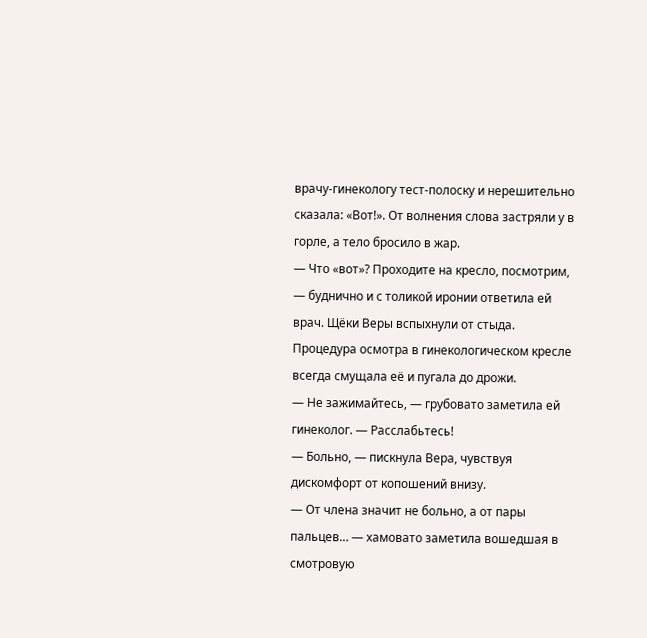врачу-гинекологу тест-полоску и нерешительно сказала: «Вот!». От волнения слова застряли у в горле, а тело бросило в жар.
— Что «вот»? Проходите на кресло, посмотрим, — буднично и с толикой иронии ответила ей врач. Щёки Веры вспыхнули от стыда. Процедура осмотра в гинекологическом кресле всегда смущала её и пугала до дрожи.
— Не зажимайтесь, — грубовато заметила ей гинеколог. — Расслабьтесь!
— Больно, — пискнула Вера, чувствуя дискомфорт от копошений внизу.
— От члена значит не больно, а от пары пальцев… — хамовато заметила вошедшая в смотровую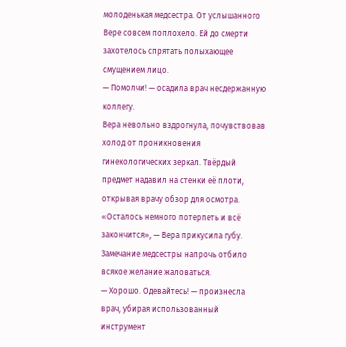молоденькая медсестра. От услышанного Вере совсем поплохело. Ей до смерти захотелось спрятать полыхающее смущением лицо.
— Помолчи! — осадила врач несдержанную коллегу.
Вера невольно вздрогнула, почувствовав холод от проникновения гинекологических зеркал. Твёрдый предмет надавил на стенки её плоти, открывая врачу обзор для осмотра.
«Осталось немного потерпеть и всё закончится», — Вера прикусила губу. Замечание медсестры напрочь отбило всякое желание жаловаться.
— Хорошо. Одевайтесь! — произнесла врач, убирая использованный инструмент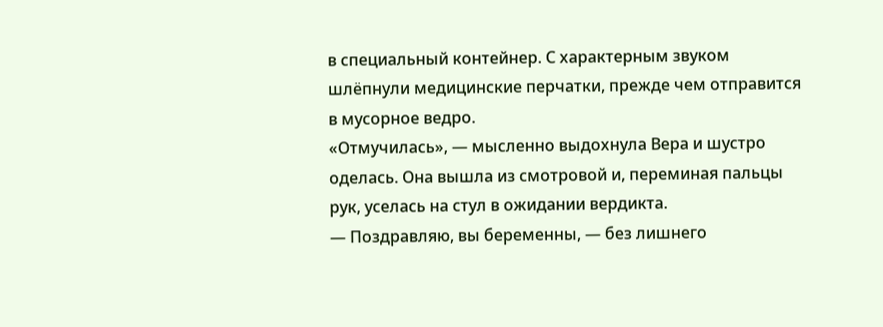в специальный контейнер. С характерным звуком шлёпнули медицинские перчатки, прежде чем отправится в мусорное ведро.
«Отмучилась», — мысленно выдохнула Вера и шустро оделась. Она вышла из смотровой и, переминая пальцы рук, уселась на стул в ожидании вердикта.
— Поздравляю, вы беременны, — без лишнего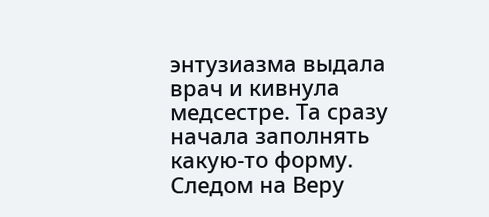энтузиазма выдала врач и кивнула медсестре. Та сразу начала заполнять какую-то форму. Следом на Веру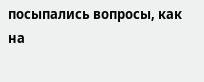посыпались вопросы, как на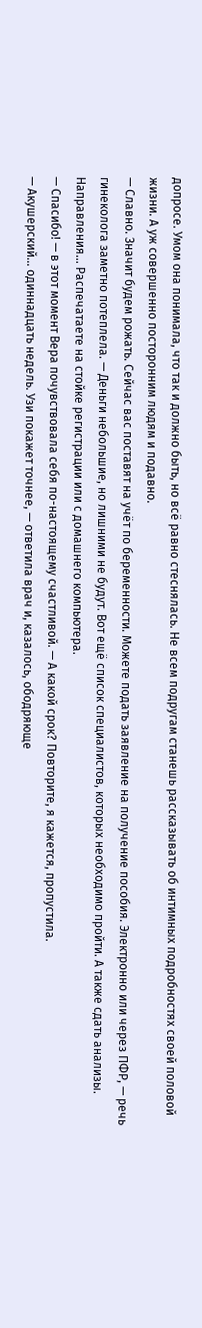допросе. Умом она понимала, что так и должно быть, но всё равно стеснялась. Не всем подругам станешь рассказывать об интимных подробностях своей половой жизни. А уж совершенно посторонним людям и подавно.
— Славно. Значит будем рожать. Сейчас вас поставят на учёт по беременности. Можете подать заявление на получение пособия. Электронно или через ПФР, — речь гинеколога заметно потеплела. — Деньги небольшие, но лишними не будут. Вот ещё список специалистов, которых необходимо пройти. А также сдать анализы. Направления... Распечатаете на стойке регистрации или с домашнего компьютера.
— Спасибо! — в этот момент Вера почувствовала себя по-настоящему счастливой. — А какой срок? Повторите, я кажется, пропустила.
— Акушерский… одиннадцать недель. Узи покажет точнее, — ответила врач и, казалось, ободряюще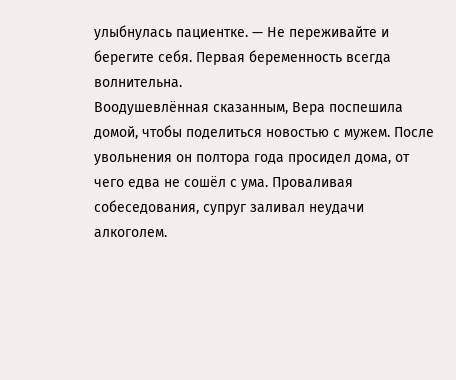улыбнулась пациентке. — Не переживайте и берегите себя. Первая беременность всегда волнительна.
Воодушевлённая сказанным, Вера поспешила домой, чтобы поделиться новостью с мужем. После увольнения он полтора года просидел дома, от чего едва не сошёл с ума. Проваливая собеседования, супруг заливал неудачи алкоголем.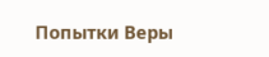Попытки Веры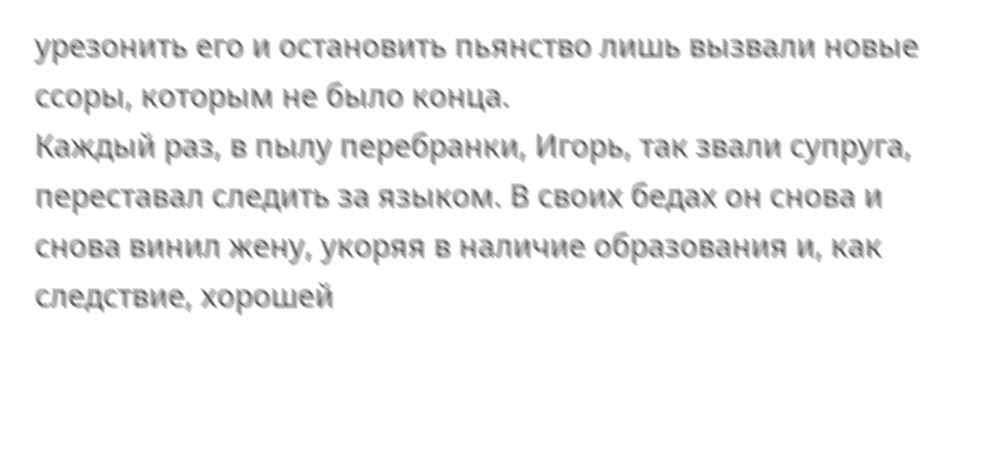урезонить его и остановить пьянство лишь вызвали новые ссоры, которым не было конца.
Каждый раз, в пылу перебранки, Игорь, так звали супруга, переставал следить за языком. В своих бедах он снова и снова винил жену, укоряя в наличие образования и, как следствие, хорошей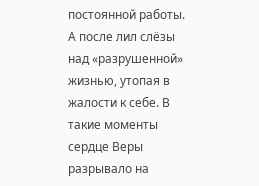постоянной работы. А после лил слёзы над «разрушенной» жизнью, утопая в жалости к себе. В такие моменты сердце Веры разрывало на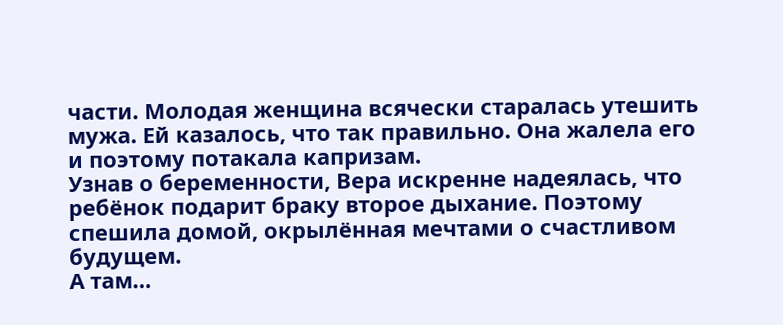части. Молодая женщина всячески старалась утешить мужа. Ей казалось, что так правильно. Она жалела его и поэтому потакала капризам.
Узнав о беременности, Вера искренне надеялась, что ребёнок подарит браку второе дыхание. Поэтому спешила домой, окрылённая мечтами о счастливом будущем.
А там…